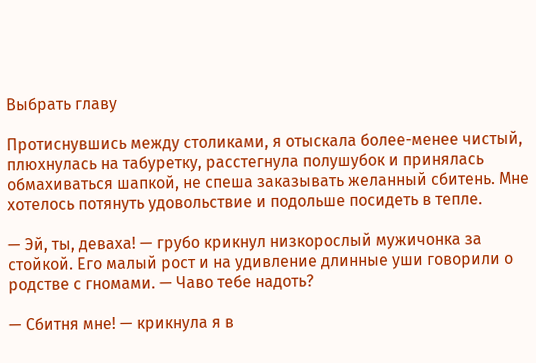Выбрать главу

Протиснувшись между столиками, я отыскала более-менее чистый, плюхнулась на табуретку, расстегнула полушубок и принялась обмахиваться шапкой, не спеша заказывать желанный сбитень. Мне хотелось потянуть удовольствие и подольше посидеть в тепле.

— Эй, ты, деваха! — грубо крикнул низкорослый мужичонка за стойкой. Его малый рост и на удивление длинные уши говорили о родстве с гномами. — Чаво тебе надоть?

— Сбитня мне! — крикнула я в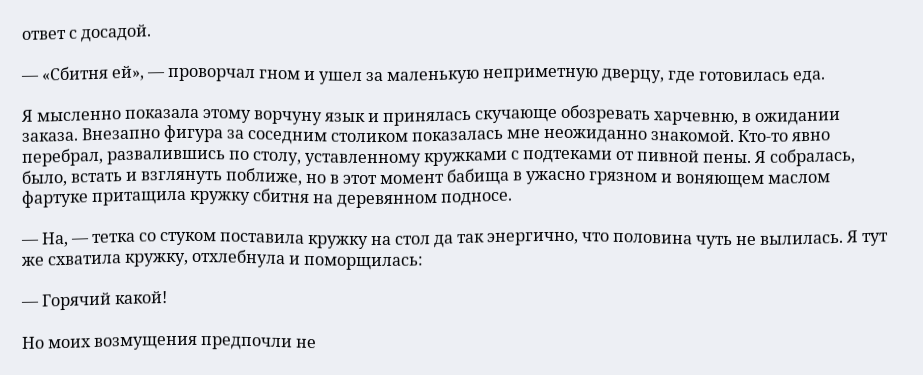ответ с досадой.

— «Сбитня ей», — проворчал гном и ушел за маленькую неприметную дверцу, где готовилась еда.

Я мысленно показала этому ворчуну язык и принялась скучающе обозревать харчевню, в ожидании заказа. Внезапно фигура за соседним столиком показалась мне неожиданно знакомой. Кто-то явно перебрал, развалившись по столу, уставленному кружками с подтеками от пивной пены. Я собралась, было, встать и взглянуть поближе, но в этот момент бабища в ужасно грязном и воняющем маслом фартуке притащила кружку сбитня на деревянном подносе.

— На, — тетка со стуком поставила кружку на стол да так энергично, что половина чуть не вылилась. Я тут же схватила кружку, отхлебнула и поморщилась:

— Горячий какой!

Но моих возмущения предпочли не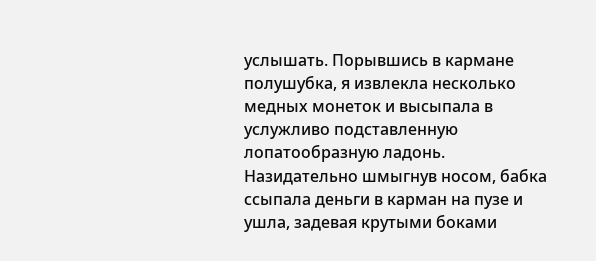услышать. Порывшись в кармане полушубка, я извлекла несколько медных монеток и высыпала в услужливо подставленную лопатообразную ладонь. Назидательно шмыгнув носом, бабка ссыпала деньги в карман на пузе и ушла, задевая крутыми боками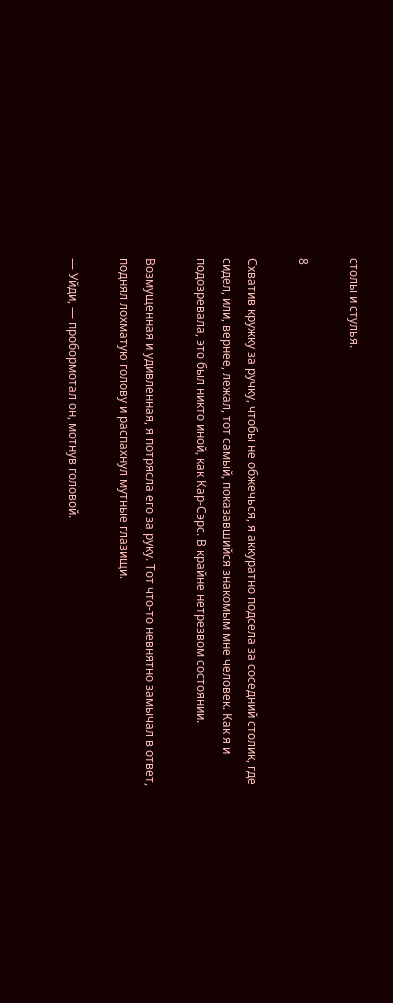столы и стулья.

8

Схватив кружку за ручку, чтобы не обжечься, я аккуратно подсела за соседний столик, где сидел, или, вернее, лежал, тот самый, показавшийся знакомым мне человек. Как я и подозревала, это был никто иной, как Кар-Сэрс. В крайне нетрезвом состоянии.

Возмущенная и удивленная, я потрясла его за руку. Тот что-то невнятно замычал в ответ, поднял лохматую голову и распахнул мутные глазищи.

— Уйди, — пробормотал он, мотнув головой.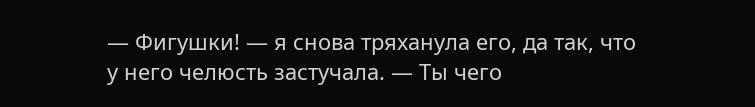— Фигушки! — я снова тряханула его, да так, что у него челюсть застучала. — Ты чего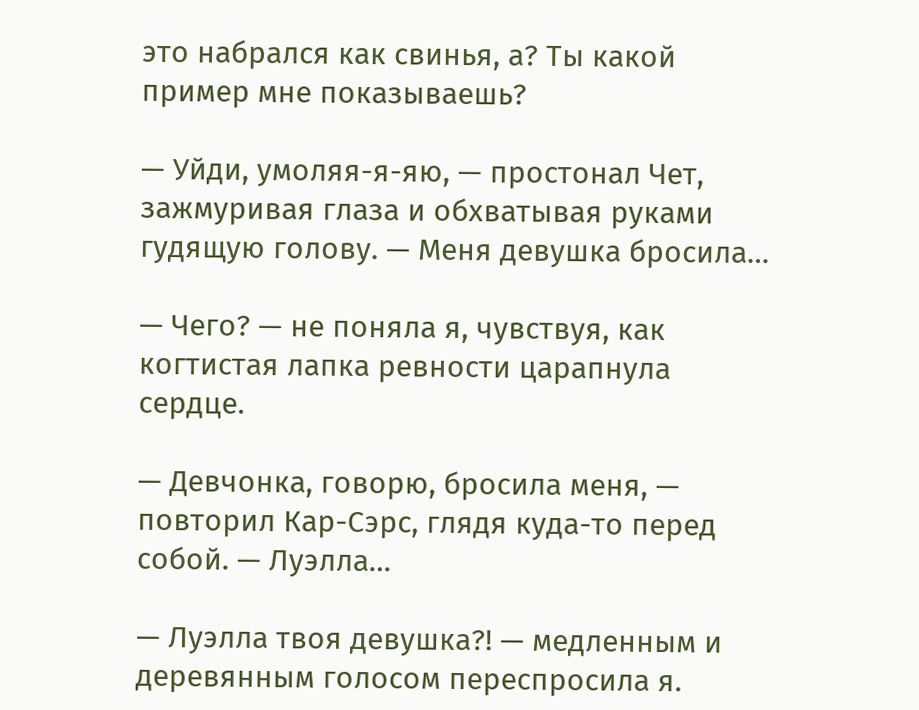это набрался как свинья, а? Ты какой пример мне показываешь?

— Уйди, умоляя-я-яю, — простонал Чет, зажмуривая глаза и обхватывая руками гудящую голову. — Меня девушка бросила…

— Чего? — не поняла я, чувствуя, как когтистая лапка ревности царапнула сердце.

— Девчонка, говорю, бросила меня, — повторил Кар-Сэрс, глядя куда-то перед собой. — Луэлла…

— Луэлла твоя девушка?! — медленным и деревянным голосом переспросила я.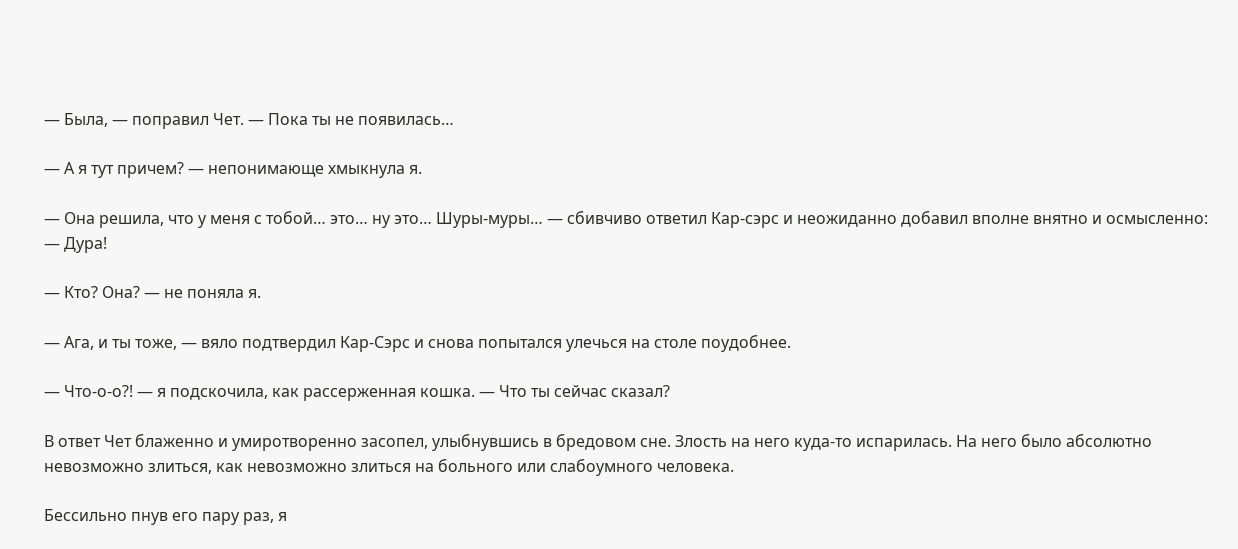— Была, — поправил Чет. — Пока ты не появилась…

— А я тут причем? — непонимающе хмыкнула я.

— Она решила, что у меня с тобой… это… ну это… Шуры-муры… — сбивчиво ответил Кар-сэрс и неожиданно добавил вполне внятно и осмысленно: — Дура!

— Кто? Она? — не поняла я.

— Ага, и ты тоже, — вяло подтвердил Кар-Сэрс и снова попытался улечься на столе поудобнее.

— Что-о-о?! — я подскочила, как рассерженная кошка. — Что ты сейчас сказал?

В ответ Чет блаженно и умиротворенно засопел, улыбнувшись в бредовом сне. Злость на него куда-то испарилась. На него было абсолютно невозможно злиться, как невозможно злиться на больного или слабоумного человека.

Бессильно пнув его пару раз, я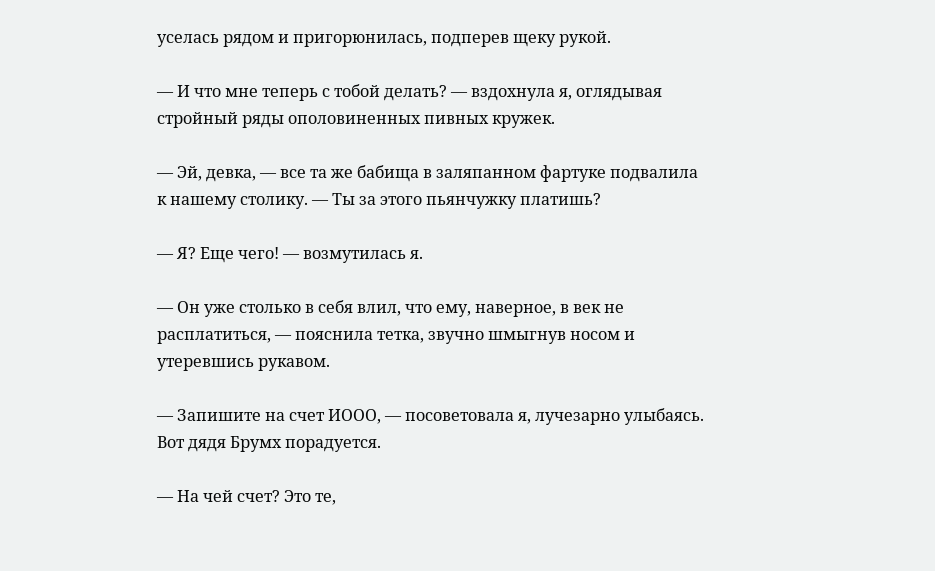уселась рядом и пригорюнилась, подперев щеку рукой.

— И что мне теперь с тобой делать? — вздохнула я, оглядывая стройный ряды ополовиненных пивных кружек.

— Эй, девка, — все та же бабища в заляпанном фартуке подвалила к нашему столику. — Ты за этого пьянчужку платишь?

— Я? Еще чего! — возмутилась я.

— Он уже столько в себя влил, что ему, наверное, в век не расплатиться, — пояснила тетка, звучно шмыгнув носом и утеревшись рукавом.

— Запишите на счет ИООО, — посоветовала я, лучезарно улыбаясь. Вот дядя Брумх порадуется.

— На чей счет? Это те,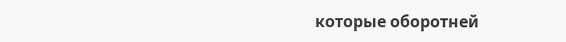которые оборотней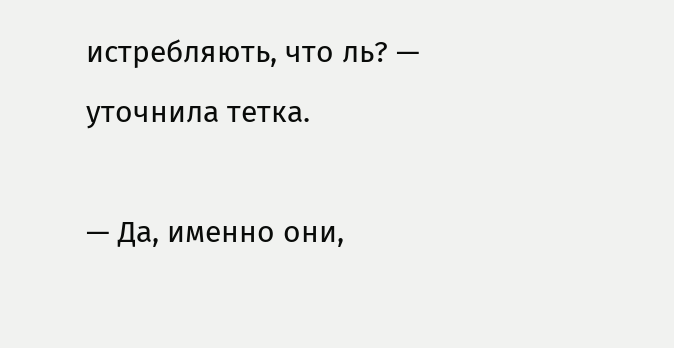истребляють, что ль? — уточнила тетка.

— Да, именно они,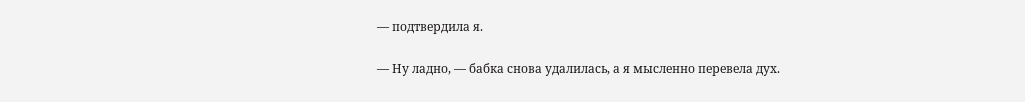— подтвердила я.

— Ну ладно, — бабка снова удалилась, а я мысленно перевела дух.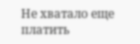Не хватало еще платить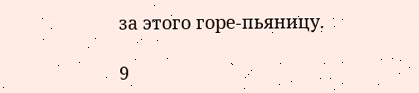за этого горе-пьяницу.

9